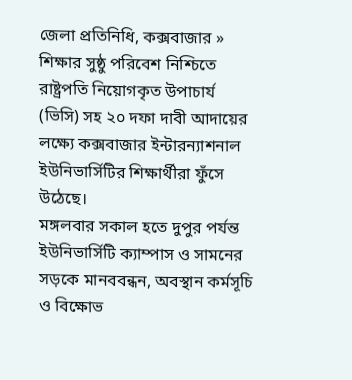জেলা প্রতিনিধি, কক্সবাজার »
শিক্ষার সুষ্ঠু পরিবেশ নিশ্চিতে রাষ্ট্রপতি নিয়োগকৃত উপাচার্য (ভিসি) সহ ২০ দফা দাবী আদায়ের লক্ষ্যে কক্সবাজার ইন্টারন্যাশনাল ইউনিভার্সিটির শিক্ষার্থীরা ফুঁসে উঠেছে।
মঙ্গলবার সকাল হতে দুপুর পর্যন্ত ইউনিভার্সিটি ক্যাম্পাস ও সামনের সড়কে মানববন্ধন, অবস্থান কর্মসূচি ও বিক্ষোভ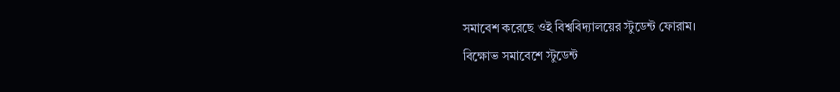সমাবেশ করেছে ওই বিশ্ববিদ্যালয়ের স্টুডেন্ট ফোরাম।
বিক্ষোভ সমাবেশে স্টুডেন্ট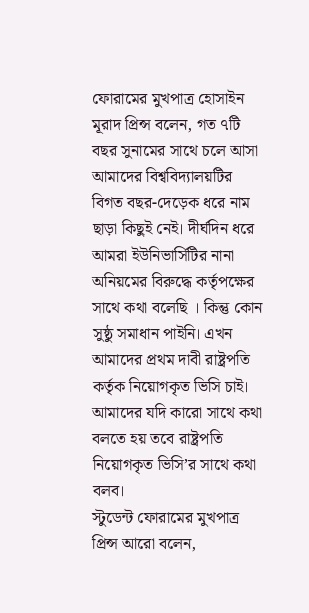ফোরামের মুখপাত্র হোসাইন মূরাদ প্রিন্স বলেন, গত ৭টি বছর সুনামের সাথে চলে আসা আমাদের বিশ্ববিদ্যালয়টির বিগত বছর-দেড়েক ধরে নাম ছাড়া কিছুই নেই। দীর্ঘদিন ধরে আমরা ইউনিভার্সিটির নানা অনিয়মের বিরুদ্ধে কর্তৃপক্ষের সাথে কথা বলেছি । কিন্তু কোন সুষ্ঠু সমাধান পাইনি। এখন আমাদের প্রথম দাবী রাষ্ট্রপতি কর্তৃক নিয়োগকৃত ভিসি চাই। আমাদের যদি কারো সাথে কথা বলতে হয় তবে রাষ্ট্রপতি নিয়োগকৃত ভিসি’র সাথে কথা বলব।
স্টুডেন্ট ফোরামের মুখপাত্র প্রিন্স আরো বলেন,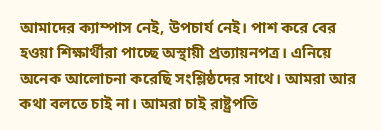আমাদের ক্যাম্পাস নেই, উপচার্য নেই। পাশ করে বের হওয়া শিক্ষার্থীরা পাচ্ছে অস্থায়ী প্রত্যায়নপত্র। এনিয়ে অনেক আলোচনা করেছি সংশ্লিষ্ঠদের সাথে। আমরা আর কথা বলতে চাই না। আমরা চাই রাষ্ট্রপতি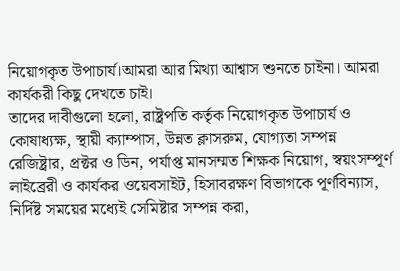নিয়োগকৃত উপাচার্য।আমরা আর মিথ্যা আশ্বাস শুনতে চাইনা। আমরা কার্যকরী কিছু দেখতে চাই।
তাদের দাবীগুলো হলো, রাষ্ট্রপতি কর্তৃক নিয়োগকৃত উপাচার্য ও কোষাধ্যক্ষ, স্থায়ী ক্যাম্পাস, উন্নত ক্লাসরুম, যোগ্যতা সম্পন্ন রেজিষ্ট্রার, প্রক্টর ও ডিন, পর্যাপ্ত মানসম্মত শিক্ষক নিয়োগ, স্বয়ংসম্পূর্ণ লাইব্রেরী ও কার্যকর ওয়েবসাইট, হিসাবরক্ষণ বিভাগকে পূর্ণবিন্যাস, নির্দিষ্ট সময়ের মধ্যেই সেমিষ্টার সম্পন্ন করা,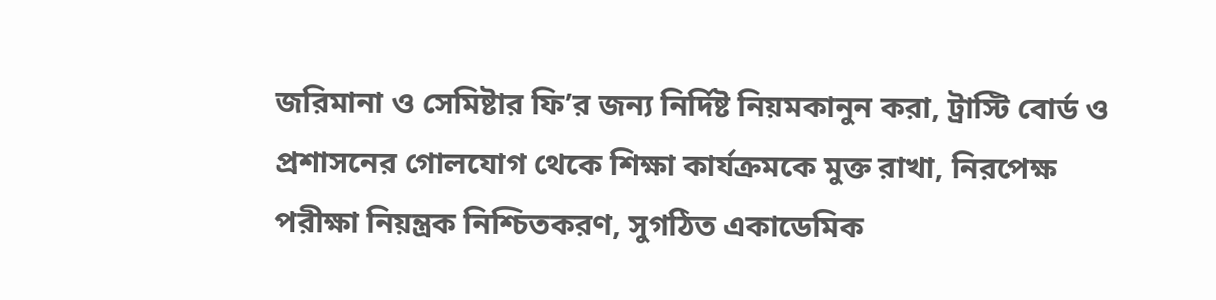জরিমানা ও সেমিষ্টার ফি’র জন্য নির্দিষ্ট নিয়মকানুন করা, ট্রাস্টি বোর্ড ও প্রশাসনের গোলযোগ থেকে শিক্ষা কার্যক্রমকে মুক্ত রাখা, নিরপেক্ষ পরীক্ষা নিয়ন্ত্রক নিশ্চিতকরণ, সুগঠিত একাডেমিক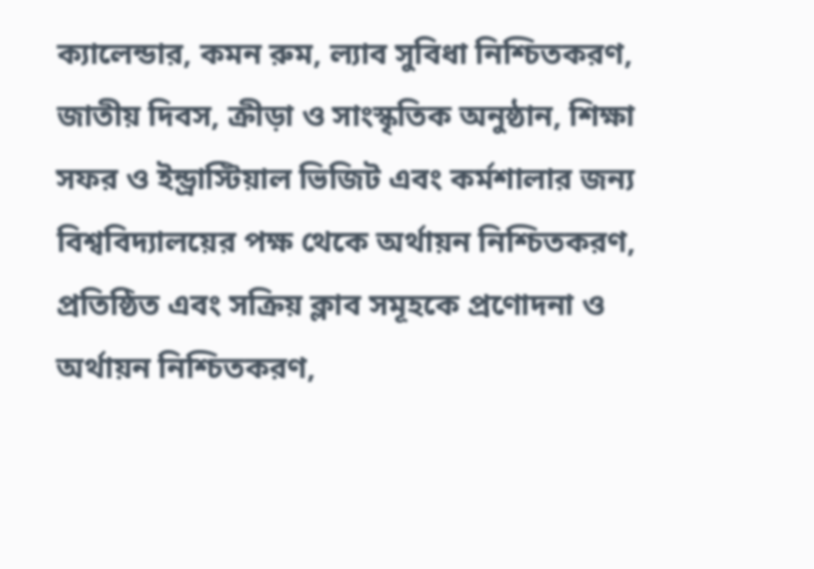ক্যালেন্ডার, কমন রুম, ল্যাব সুবিধা নিশ্চিতকরণ, জাতীয় দিবস, ক্রীড়া ও সাংস্কৃতিক অনুষ্ঠান, শিক্ষা সফর ও ইন্ড্রাস্টিয়াল ভিজিট এবং কর্মশালার জন্য বিশ্ববিদ্যালয়ের পক্ষ থেকে অর্থায়ন নিশ্চিতকরণ, প্রতিষ্ঠিত এবং সক্রিয় ক্লাব সমূহকে প্রণোদনা ও অর্থায়ন নিশ্চিতকরণ,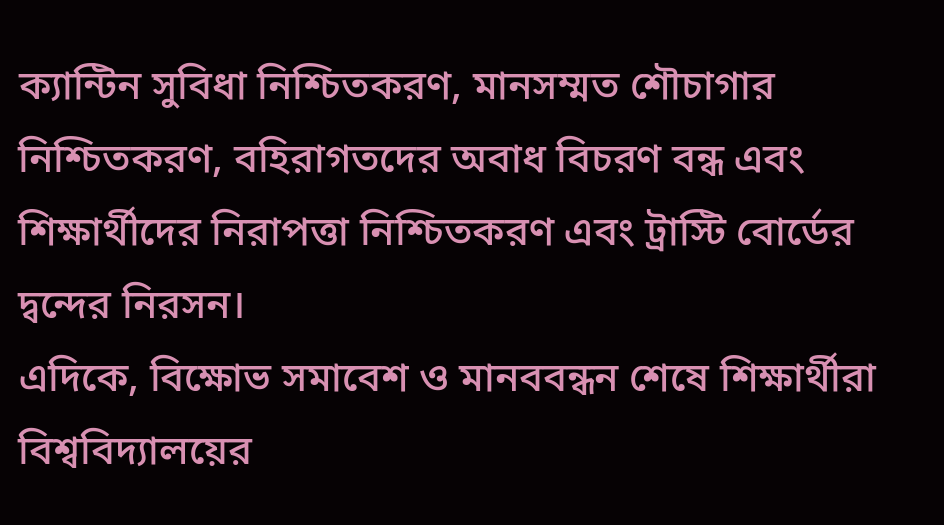ক্যান্টিন সুবিধা নিশ্চিতকরণ, মানসম্মত শৌচাগার নিশ্চিতকরণ, বহিরাগতদের অবাধ বিচরণ বন্ধ এবং শিক্ষার্থীদের নিরাপত্তা নিশ্চিতকরণ এবং ট্রাস্টি বোর্ডের দ্বন্দের নিরসন।
এদিকে, বিক্ষোভ সমাবেশ ও মানববন্ধন শেষে শিক্ষার্থীরা বিশ্ববিদ্যালয়ের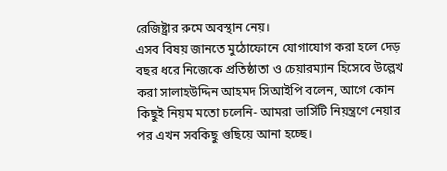রেজিষ্ট্রার রুমে অবস্থান নেয়।
এসব বিষয় জানতে মুঠোফোনে যোগাযোগ করা হলে দেড় বছর ধরে নিজেকে প্রতিষ্ঠাতা ও চেয়ারম্যান হিসেবে উল্লেখ করা সালাহউদ্দিন আহমদ সিআইপি বলেন, আগে কোন কিছুই নিয়ম মতো চলেনি- আমরা ভার্সিটি নিয়ন্ত্রণে নেয়ার পর এখন সবকিছু গুছিয়ে আনা হচ্ছে।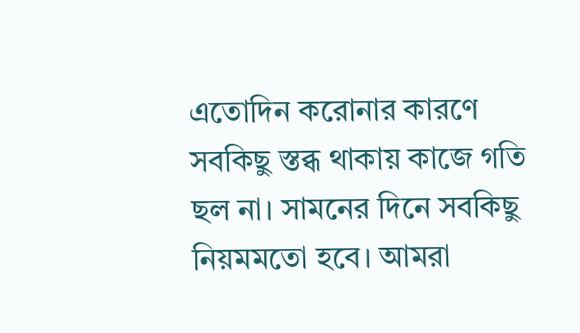এতোদিন করোনার কারণে সবকিছু স্তব্ধ থাকায় কাজে গতি ছল না। সামনের দিনে সবকিছু নিয়মমতো হবে। আমরা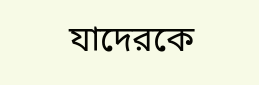যাদেরকে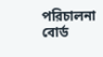পরিচালনা বোর্ড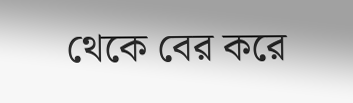থেকে বের করে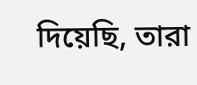দিয়েছি, তারা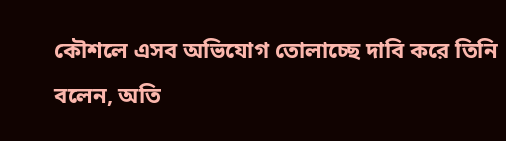কৌশলে এসব অভিযোগ তোলাচ্ছে দাবি করে তিনি বলেন, অতি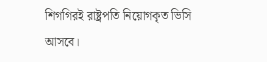শিগগিরই রাষ্ট্রপতি নিয়োগকৃত ভিসি আসবে।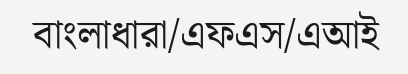বাংলাধারা/এফএস/এআই